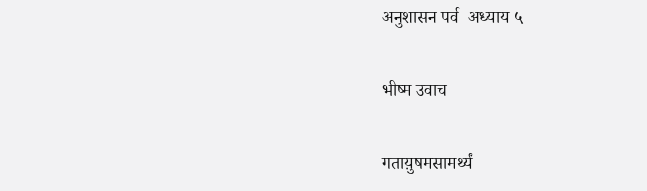अनुशासन पर्व  अध्याय ५

भीष्म उवाच

गताय़ुषमसामर्थ्यं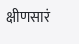क्षीणसारं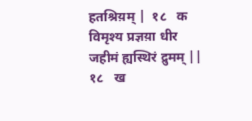हतश्रिय़म् |  १८   क
विमृश्य प्रज्ञय़ा धीर जहीमं ह्यस्थिरं द्रुमम् ||  १८   ख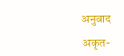अनुवाद

अकृत-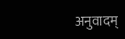अनुवादम्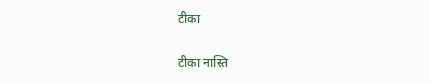टीका

टीका नास्ति